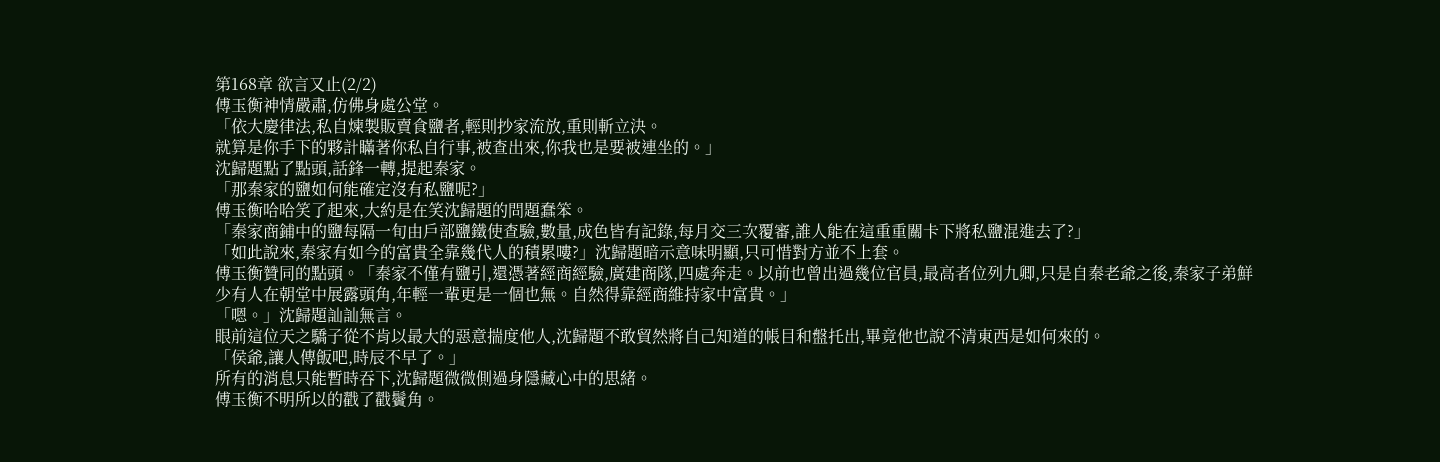第168章 欲言又止(2/2)
傅玉衡神情嚴肅,仿佛身處公堂。
「依大慶律法,私自煉製販賣食鹽者,輕則抄家流放,重則斬立決。
就算是你手下的夥計瞞著你私自行事,被查出來,你我也是要被連坐的。」
沈歸題點了點頭,話鋒一轉,提起秦家。
「那秦家的鹽如何能確定沒有私鹽呢?」
傅玉衡哈哈笑了起來,大約是在笑沈歸題的問題蠢笨。
「秦家商鋪中的鹽每隔一旬由戶部鹽鐵使查驗,數量,成色皆有記錄,每月交三次覆審,誰人能在這重重關卡下將私鹽混進去了?」
「如此說來,秦家有如今的富貴全靠幾代人的積累嘍?」沈歸題暗示意味明顯,只可惜對方並不上套。
傅玉衡贊同的點頭。「秦家不僅有鹽引,還憑著經商經驗,廣建商隊,四處奔走。以前也曾出過幾位官員,最高者位列九卿,只是自秦老爺之後,秦家子弟鮮少有人在朝堂中展露頭角,年輕一輩更是一個也無。自然得靠經商維持家中富貴。」
「嗯。」沈歸題訕訕無言。
眼前這位天之驕子從不肯以最大的惡意揣度他人,沈歸題不敢貿然將自己知道的帳目和盤托出,畢竟他也說不清東西是如何來的。
「侯爺,讓人傳飯吧,時辰不早了。」
所有的消息只能暫時吞下,沈歸題微微側過身隱藏心中的思緒。
傅玉衡不明所以的戳了戳鬢角。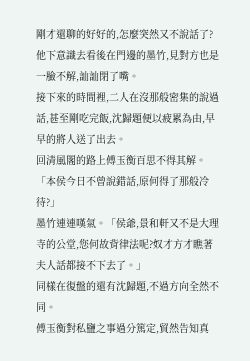剛才還聊的好好的,怎麼突然又不說話了?
他下意識去看後在門邊的墨竹,見對方也是一臉不解,訕訕閉了嘴。
接下來的時間裡,二人在沒那般密集的說過話,甚至剛吃完飯,沈歸題便以疲累為由,早早的將人送了出去。
回清風閣的路上傅玉衡百思不得其解。
「本侯今日不曾說錯話,原何得了那般冷待?」
墨竹連連嘆氣。「侯爺,景和軒又不是大理寺的公堂,您何故背律法呢?奴才方才瞧著夫人話都接不下去了。」
同樣在復盤的還有沈歸題,不過方向全然不同。
傅玉衡對私鹽之事過分篤定,貿然告知真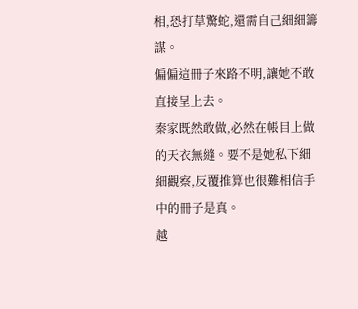相,恐打草驚蛇,還需自己細細籌謀。
偏偏這冊子來路不明,讓她不敢直接呈上去。
秦家既然敢做,必然在帳目上做的天衣無縫。要不是她私下細細觀察,反覆推算也很難相信手中的冊子是真。
越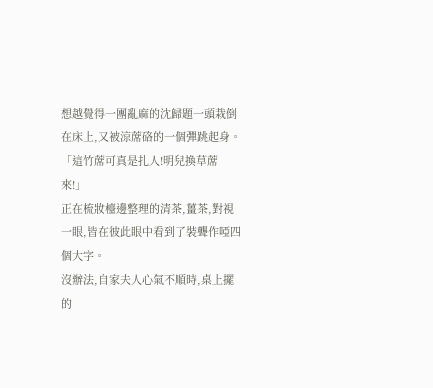想越覺得一團亂麻的沈歸題一頭栽倒在床上,又被涼蓆硌的一個彈跳起身。
「這竹蓆可真是扎人!明兒換草蓆來!」
正在梳妝檯邊整理的清茶,薑茶,對視一眼,皆在彼此眼中看到了裝聾作啞四個大字。
沒辦法,自家夫人心氣不順時,桌上擺的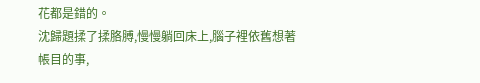花都是錯的。
沈歸題揉了揉胳膊,慢慢躺回床上,腦子裡依舊想著帳目的事,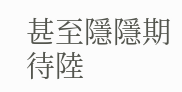甚至隱隱期待陸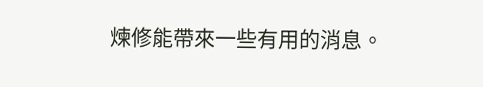煉修能帶來一些有用的消息。